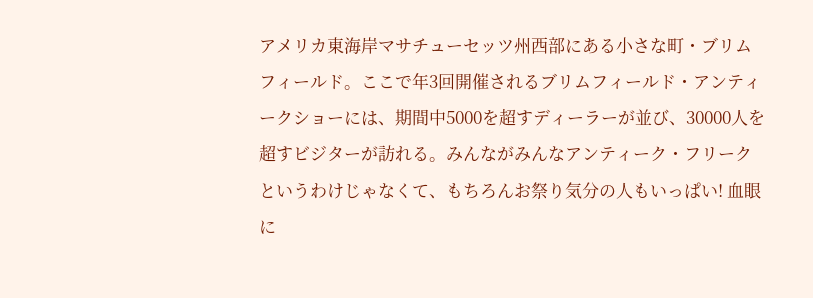アメリカ東海岸マサチューセッツ州西部にある小さな町・ブリムフィールド。ここで年3回開催されるブリムフィールド・アンティークショーには、期間中5000を超すディーラーが並び、30000人を超すビジターが訪れる。みんながみんなアンティーク・フリークというわけじゃなくて、もちろんお祭り気分の人もいっぱい! 血眼に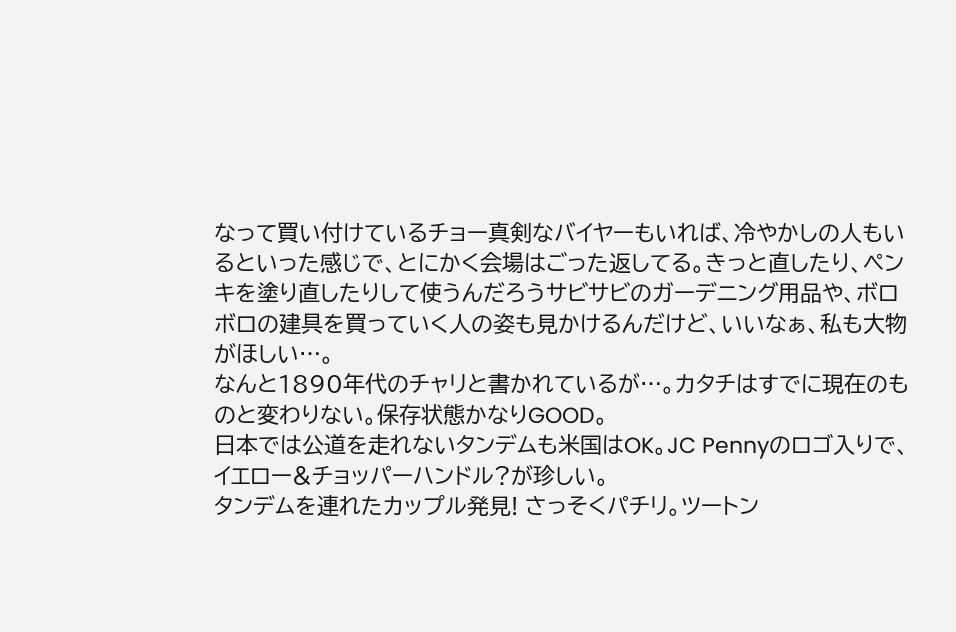なって買い付けているチョー真剣なバイヤーもいれば、冷やかしの人もいるといった感じで、とにかく会場はごった返してる。きっと直したり、ペンキを塗り直したりして使うんだろうサビサビのガーデニング用品や、ボロボロの建具を買っていく人の姿も見かけるんだけど、いいなぁ、私も大物がほしい…。
なんと1890年代のチャリと書かれているが…。カタチはすでに現在のものと変わりない。保存状態かなりGOOD。
日本では公道を走れないタンデムも米国はOK。JC Pennyのロゴ入りで、イエロー&チョッパーハンドル?が珍しい。
タンデムを連れたカップル発見! さっそくパチリ。ツートン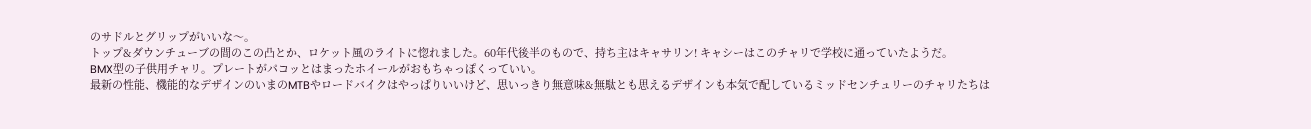のサドルとグリップがいいな〜。
トップ&ダウンチューブの間のこの凸とか、ロケット風のライトに惚れました。60年代後半のもので、持ち主はキャサリン! キャシーはこのチャリで学校に通っていたようだ。
BMX型の子供用チャリ。プレートがパコッとはまったホイールがおもちゃっぽくっていい。
最新の性能、機能的なデザインのいまのMTBやロードバイクはやっぱりいいけど、思いっきり無意味&無駄とも思えるデザインも本気で配しているミッドセンチュリーのチャリたちは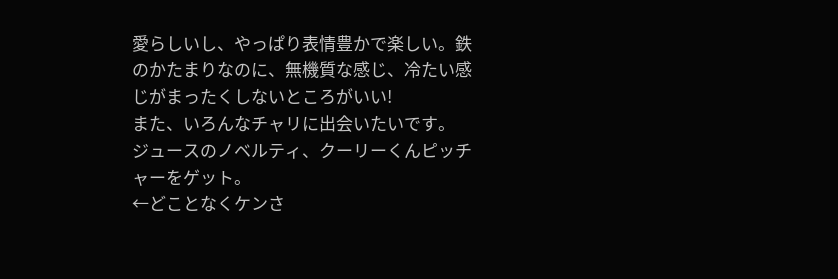愛らしいし、やっぱり表情豊かで楽しい。鉄のかたまりなのに、無機質な感じ、冷たい感じがまったくしないところがいい!
また、いろんなチャリに出会いたいです。
ジュースのノベルティ、クーリーくんピッチャーをゲット。
←どことなくケンさ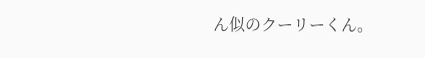ん似のクーリーくん。